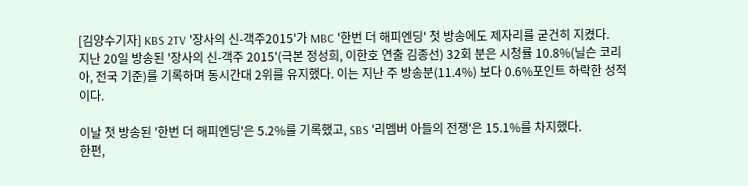[김양수기자] KBS 2TV '장사의 신-객주2015'가 MBC '한번 더 해피엔딩' 첫 방송에도 제자리를 굳건히 지켰다.
지난 20일 방송된 '장사의 신-객주 2015'(극본 정성희, 이한호 연출 김종선) 32회 분은 시청률 10.8%(닐슨 코리아, 전국 기준)를 기록하며 동시간대 2위를 유지했다. 이는 지난 주 방송분(11.4%) 보다 0.6%포인트 하락한 성적이다.

이날 첫 방송된 '한번 더 해피엔딩'은 5.2%를 기록했고, SBS '리멤버 아들의 전쟁'은 15.1%를 차지했다.
한편,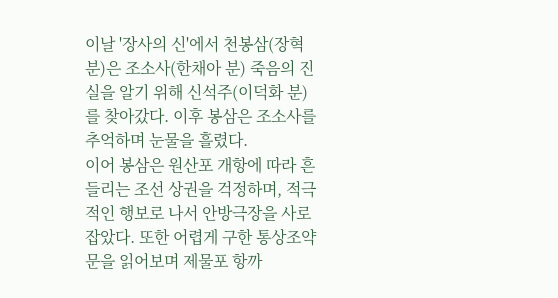이날 '장사의 신'에서 천봉삼(장혁 분)은 조소사(한채아 분) 죽음의 진실을 알기 위해 신석주(이덕화 분)를 찾아갔다. 이후 봉삼은 조소사를 추억하며 눈물을 흘렸다.
이어 봉삼은 원산포 개항에 따라 흔들리는 조선 상권을 걱정하며, 적극적인 행보로 나서 안방극장을 사로잡았다. 또한 어렵게 구한 통상조약문을 읽어보며 제물포 항까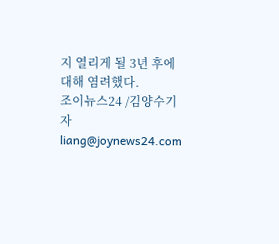지 열리게 될 3년 후에 대해 염려했다.
조이뉴스24 /김양수기자 liang@joynews24.com